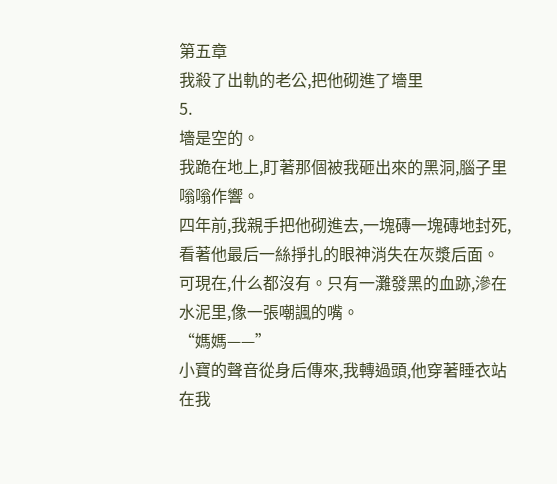第五章
我殺了出軌的老公,把他砌進了墻里
5.
墻是空的。
我跪在地上,盯著那個被我砸出來的黑洞,腦子里嗡嗡作響。
四年前,我親手把他砌進去,一塊磚一塊磚地封死,看著他最后一絲掙扎的眼神消失在灰漿后面。
可現在,什么都沒有。只有一灘發黑的血跡,滲在水泥里,像一張嘲諷的嘴。
“媽媽——”
小寶的聲音從身后傳來,我轉過頭,他穿著睡衣站在我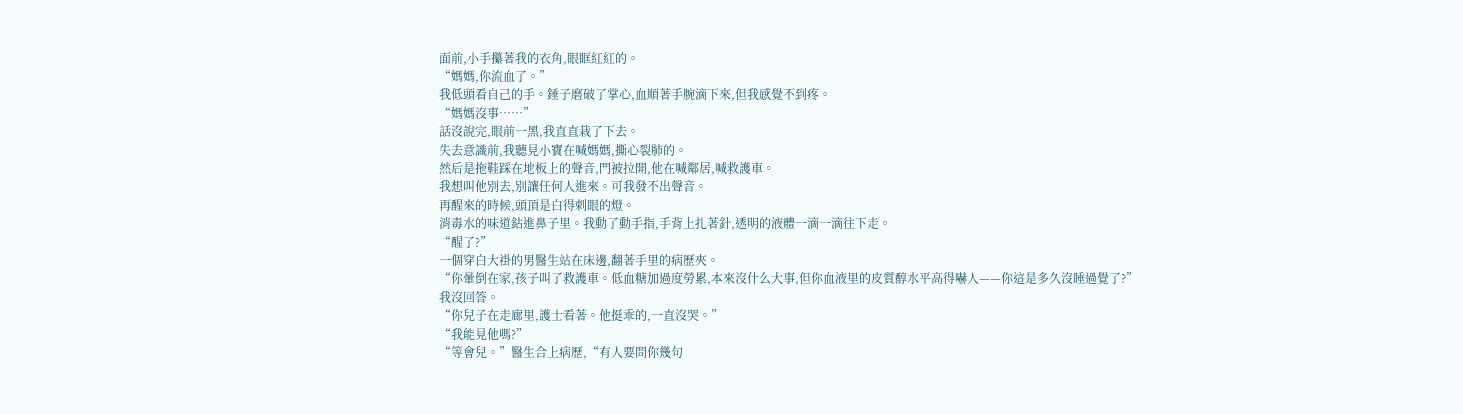面前,小手攥著我的衣角,眼眶紅紅的。
“媽媽,你流血了。”
我低頭看自己的手。錘子磨破了掌心,血順著手腕滴下來,但我感覺不到疼。
“媽媽沒事……”
話沒說完,眼前一黑,我直直栽了下去。
失去意識前,我聽見小寶在喊媽媽,撕心裂肺的。
然后是拖鞋踩在地板上的聲音,門被拉開,他在喊鄰居,喊救護車。
我想叫他別去,別讓任何人進來。可我發不出聲音。
再醒來的時候,頭頂是白得刺眼的燈。
消毒水的味道鉆進鼻子里。我動了動手指,手背上扎著針,透明的液體一滴一滴往下走。
“醒了?”
一個穿白大褂的男醫生站在床邊,翻著手里的病歷夾。
“你暈倒在家,孩子叫了救護車。低血糖加過度勞累,本來沒什么大事,但你血液里的皮質醇水平高得嚇人——你這是多久沒睡過覺了?”
我沒回答。
“你兒子在走廊里,護士看著。他挺乖的,一直沒哭。”
“我能見他嗎?”
“等會兒。”醫生合上病歷,“有人要問你幾句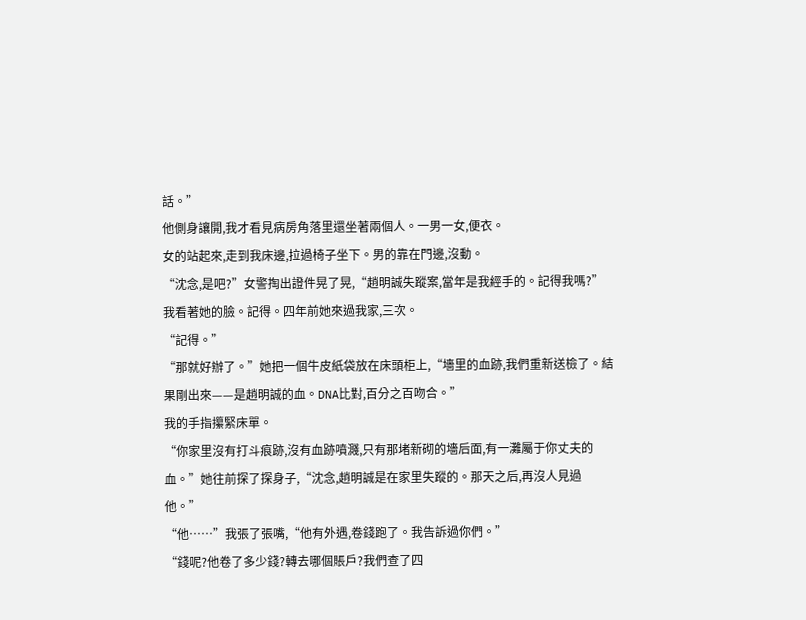話。”
他側身讓開,我才看見病房角落里還坐著兩個人。一男一女,便衣。
女的站起來,走到我床邊,拉過椅子坐下。男的靠在門邊,沒動。
“沈念,是吧?”女警掏出證件晃了晃,“趙明誠失蹤案,當年是我經手的。記得我嗎?”
我看著她的臉。記得。四年前她來過我家,三次。
“記得。”
“那就好辦了。”她把一個牛皮紙袋放在床頭柜上,“墻里的血跡,我們重新送檢了。結果剛出來——是趙明誠的血。DNA比對,百分之百吻合。”
我的手指攥緊床單。
“你家里沒有打斗痕跡,沒有血跡噴濺,只有那堵新砌的墻后面,有一灘屬于你丈夫的血。”她往前探了探身子,“沈念,趙明誠是在家里失蹤的。那天之后,再沒人見過他。”
“他……”我張了張嘴,“他有外遇,卷錢跑了。我告訴過你們。”
“錢呢?他卷了多少錢?轉去哪個賬戶?我們查了四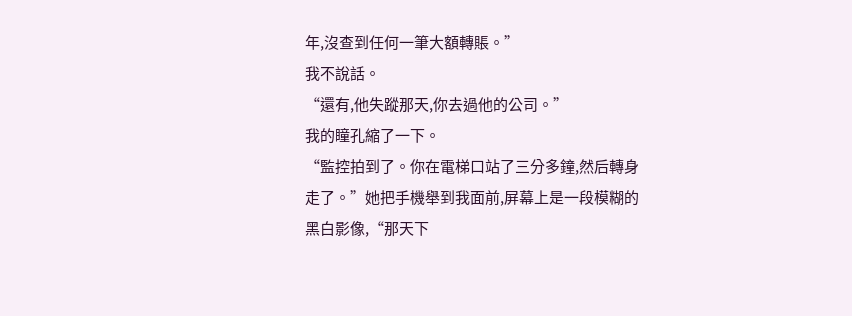年,沒查到任何一筆大額轉賬。”
我不說話。
“還有,他失蹤那天,你去過他的公司。”
我的瞳孔縮了一下。
“監控拍到了。你在電梯口站了三分多鐘,然后轉身走了。”她把手機舉到我面前,屏幕上是一段模糊的黑白影像,“那天下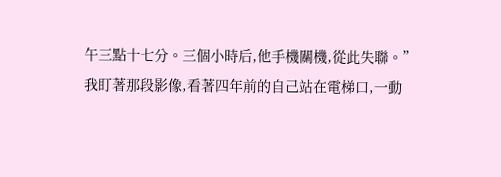午三點十七分。三個小時后,他手機關機,從此失聯。”
我盯著那段影像,看著四年前的自己站在電梯口,一動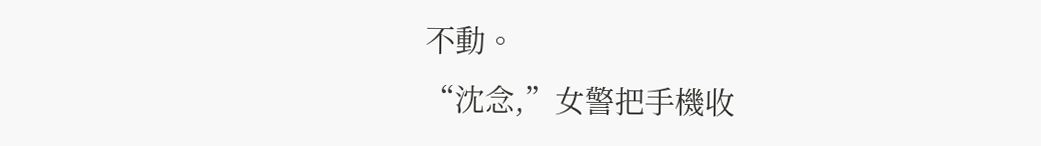不動。
“沈念,”女警把手機收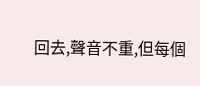回去,聲音不重,但每個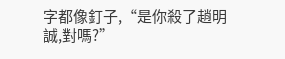字都像釘子,“是你殺了趙明誠,對嗎?”